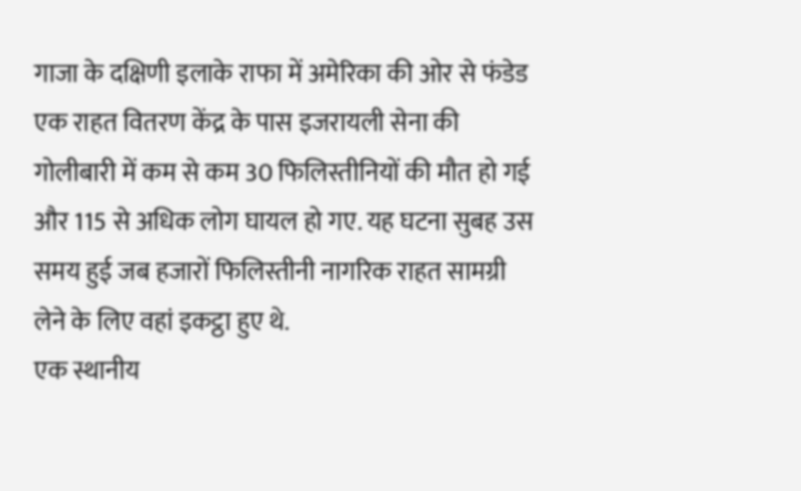गाजा के दक्षिणी इलाके राफा में अमेरिका की ओर से फंडेड एक राहत वितरण केंद्र के पास इजरायली सेना की गोलीबारी में कम से कम 30 फिलिस्तीनियों की मौत हो गई और 115 से अधिक लोग घायल हो गए. यह घटना सुबह उस समय हुई जब हजारों फिलिस्तीनी नागरिक राहत सामग्री लेने के लिए वहां इकट्ठा हुए थे.
एक स्थानीय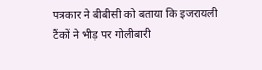पत्रकार ने बीबीसी को बताया कि इजरायली टैंकों ने भीड़ पर गोलीबारी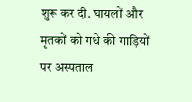शुरू कर दी. घायलों और मृतकों को गधे की गाड़ियों पर अस्पताल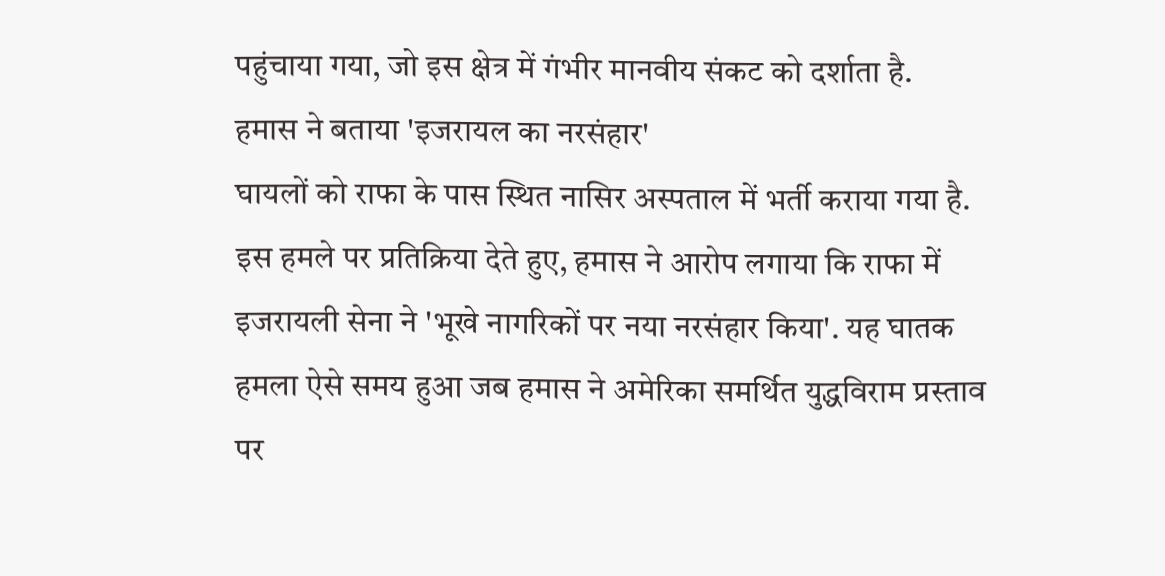पहुंचाया गया, जो इस क्षेत्र में गंभीर मानवीय संकट को दर्शाता है.
हमास ने बताया 'इजरायल का नरसंहार'
घायलों को राफा के पास स्थित नासिर अस्पताल में भर्ती कराया गया है. इस हमले पर प्रतिक्रिया देते हुए, हमास ने आरोप लगाया कि राफा में इजरायली सेना ने 'भूखे नागरिकों पर नया नरसंहार किया'. यह घातक हमला ऐसे समय हुआ जब हमास ने अमेरिका समर्थित युद्धविराम प्रस्ताव पर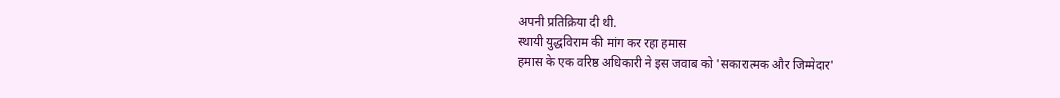अपनी प्रतिक्रिया दी थी.
स्थायी युद्धविराम की मांग कर रहा हमास
हमास के एक वरिष्ठ अधिकारी ने इस जवाब को 'सकारात्मक और जिम्मेदार'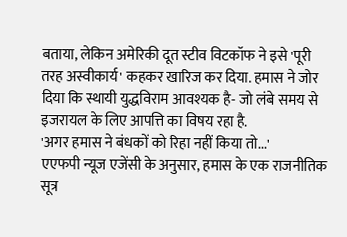बताया, लेकिन अमेरिकी दूत स्टीव विटकॉफ ने इसे 'पूरी तरह अस्वीकार्य' कहकर खारिज कर दिया. हमास ने जोर दिया कि स्थायी युद्धविराम आवश्यक है- जो लंबे समय से इजरायल के लिए आपत्ति का विषय रहा है.
'अगर हमास ने बंधकों को रिहा नहीं किया तो...'
एएफपी न्यूज एजेंसी के अनुसार, हमास के एक राजनीतिक सूत्र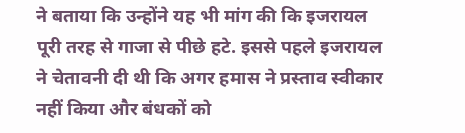ने बताया कि उन्होंने यह भी मांग की कि इजरायल पूरी तरह से गाजा से पीछे हटे. इससे पहले इजरायल ने चेतावनी दी थी कि अगर हमास ने प्रस्ताव स्वीकार नहीं किया और बंधकों को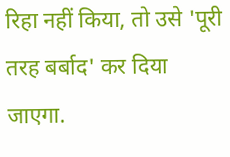रिहा नहीं किया, तो उसे 'पूरी तरह बर्बाद' कर दिया जाएगा.